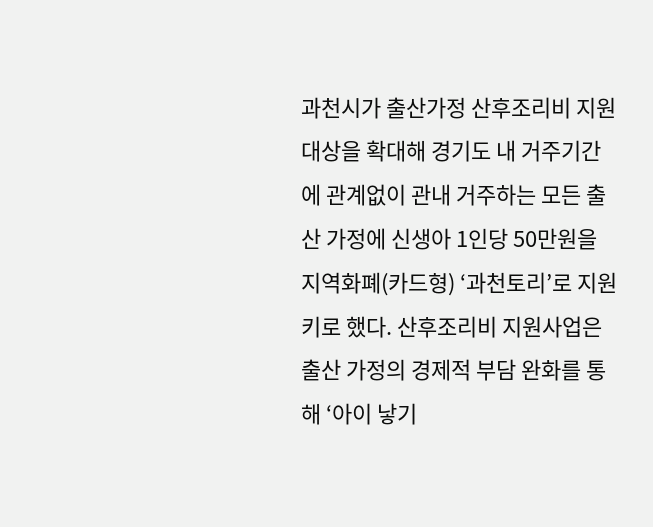과천시가 출산가정 산후조리비 지원 대상을 확대해 경기도 내 거주기간에 관계없이 관내 거주하는 모든 출산 가정에 신생아 1인당 50만원을 지역화폐(카드형) ‘과천토리’로 지원키로 했다. 산후조리비 지원사업은 출산 가정의 경제적 부담 완화를 통해 ‘아이 낳기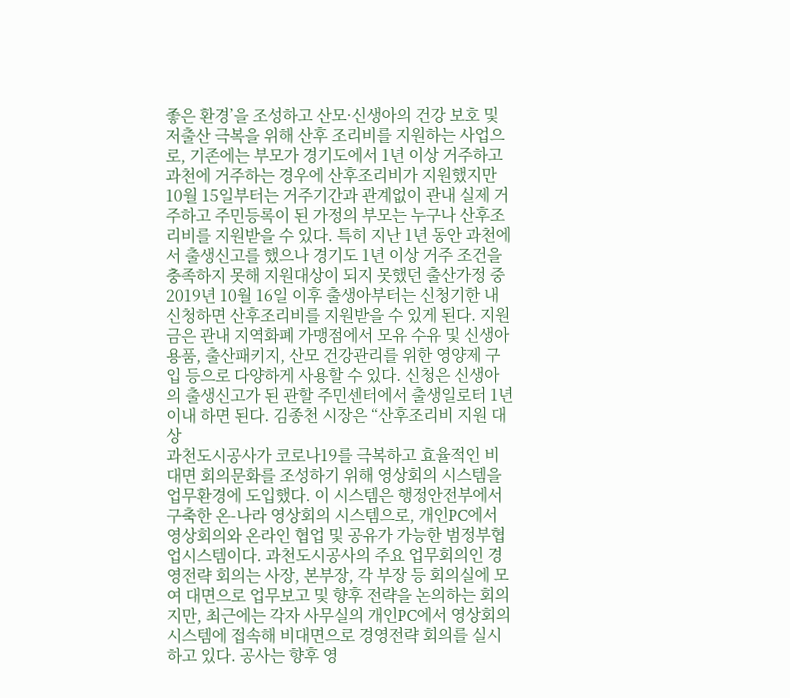좋은 환경’을 조성하고 산모·신생아의 건강 보호 및 저출산 극복을 위해 산후 조리비를 지원하는 사업으로, 기존에는 부모가 경기도에서 1년 이상 거주하고 과천에 거주하는 경우에 산후조리비가 지원했지만 10월 15일부터는 거주기간과 관계없이 관내 실제 거주하고 주민등록이 된 가정의 부모는 누구나 산후조리비를 지원받을 수 있다. 특히 지난 1년 동안 과천에서 출생신고를 했으나 경기도 1년 이상 거주 조건을 충족하지 못해 지원대상이 되지 못했던 출산가정 중 2019년 10월 16일 이후 출생아부터는 신청기한 내 신청하면 산후조리비를 지원받을 수 있게 된다. 지원금은 관내 지역화폐 가맹점에서 모유 수유 및 신생아 용품, 출산패키지, 산모 건강관리를 위한 영양제 구입 등으로 다양하게 사용할 수 있다. 신청은 신생아의 출생신고가 된 관할 주민센터에서 출생일로터 1년 이내 하면 된다. 김종천 시장은 “산후조리비 지원 대상
과천도시공사가 코로나19를 극복하고 효율적인 비대면 회의문화를 조성하기 위해 영상회의 시스템을 업무환경에 도입했다. 이 시스템은 행정안전부에서 구축한 온-나라 영상회의 시스템으로, 개인PC에서 영상회의와 온라인 협업 및 공유가 가능한 범정부협업시스템이다. 과천도시공사의 주요 업무회의인 경영전략 회의는 사장, 본부장, 각 부장 등 회의실에 모여 대면으로 업무보고 및 향후 전략을 논의하는 회의지만, 최근에는 각자 사무실의 개인PC에서 영상회의 시스템에 접속해 비대면으로 경영전략 회의를 실시하고 있다. 공사는 향후 영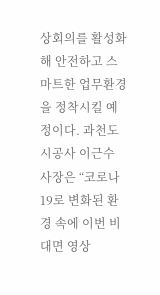상회의를 활성화해 안전하고 스마트한 업무환경을 정착시킬 예정이다. 과천도시공사 이근수 사장은 “코로나19로 변화된 환경 속에 이번 비대면 영상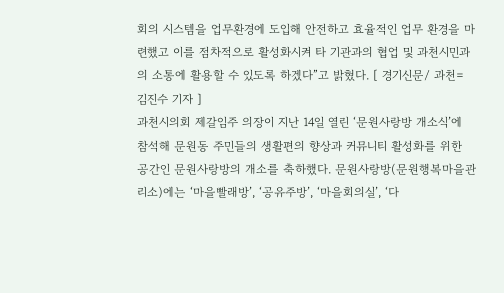회의 시스템을 업무환경에 도입해 안전하고 효율적인 업무 환경을 마련했고 이를 점차적으로 활성화시켜 타 기관과의 협업 및 과천시민과의 소통에 활용할 수 있도록 하겠다”고 밝혔다. [ 경기신문/ 과천= 김진수 기자 ]
과천시의회 제갈임주 의장이 지난 14일 열린 ‘문원사랑방 개소식’에 참석해 문원동 주민들의 생활편의 향상과 커뮤니티 활성화를 위한 공간인 문원사랑방의 개소를 축하했다. 문원사랑방(문원행복마을관리소)에는 ‘마을빨래방’, ‘공유주방’, ‘마을회의실’, ‘다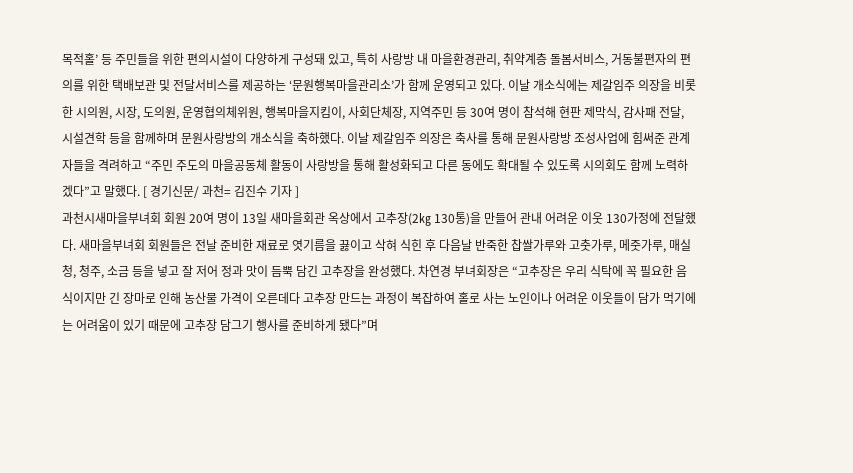목적홀’ 등 주민들을 위한 편의시설이 다양하게 구성돼 있고, 특히 사랑방 내 마을환경관리, 취약계층 돌봄서비스, 거동불편자의 편의를 위한 택배보관 및 전달서비스를 제공하는 ‘문원행복마을관리소’가 함께 운영되고 있다. 이날 개소식에는 제갈임주 의장을 비롯한 시의원, 시장, 도의원, 운영협의체위원, 행복마을지킴이, 사회단체장, 지역주민 등 30여 명이 참석해 현판 제막식, 감사패 전달, 시설견학 등을 함께하며 문원사랑방의 개소식을 축하했다. 이날 제갈임주 의장은 축사를 통해 문원사랑방 조성사업에 힘써준 관계자들을 격려하고 “주민 주도의 마을공동체 활동이 사랑방을 통해 활성화되고 다른 동에도 확대될 수 있도록 시의회도 함께 노력하겠다”고 말했다. [ 경기신문/ 과천= 김진수 기자 ]
과천시새마을부녀회 회원 20여 명이 13일 새마을회관 옥상에서 고추장(2㎏ 130통)을 만들어 관내 어려운 이웃 130가정에 전달했다. 새마을부녀회 회원들은 전날 준비한 재료로 엿기름을 끓이고 삭혀 식힌 후 다음날 반죽한 찹쌀가루와 고춧가루, 메줏가루, 매실청, 청주, 소금 등을 넣고 잘 저어 정과 맛이 듬뿍 담긴 고추장을 완성했다. 차연경 부녀회장은 “고추장은 우리 식탁에 꼭 필요한 음식이지만 긴 장마로 인해 농산물 가격이 오른데다 고추장 만드는 과정이 복잡하여 홀로 사는 노인이나 어려운 이웃들이 담가 먹기에는 어려움이 있기 때문에 고추장 담그기 행사를 준비하게 됐다”며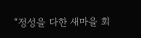“정성을 다한 새마을 회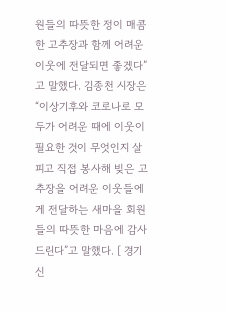원들의 따뜻한 정이 매콤한 고추장과 함께 어려운 이웃에 전달되면 좋겠다”고 말했다. 김종천 시장은 “이상기후와 코로나로 모두가 어려운 때에 이웃이 필요한 것이 무엇인지 살피고 직접 봉사해 빚은 고추장을 어려운 이웃들에게 전달하는 새마을 회원들의 따뜻한 마음에 감사드린다”고 말했다. [ 경기신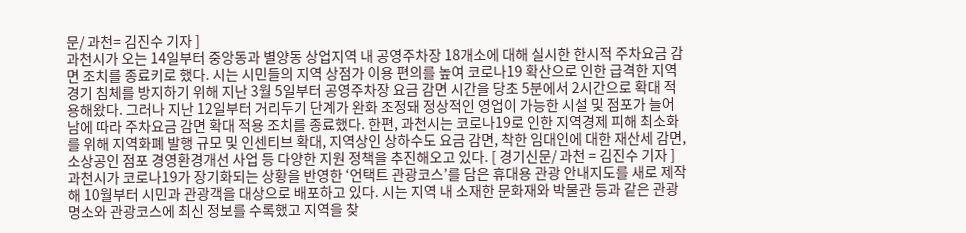문/ 과천= 김진수 기자 ]
과천시가 오는 14일부터 중앙동과 별양동 상업지역 내 공영주차장 18개소에 대해 실시한 한시적 주차요금 감면 조치를 종료키로 했다. 시는 시민들의 지역 상점가 이용 편의를 높여 코로나19 확산으로 인한 급격한 지역 경기 침체를 방지하기 위해 지난 3월 5일부터 공영주차장 요금 감면 시간을 당초 5분에서 2시간으로 확대 적용해왔다. 그러나 지난 12일부터 거리두기 단계가 완화 조정돼 정상적인 영업이 가능한 시설 및 점포가 늘어남에 따라 주차요금 감면 확대 적용 조치를 종료했다. 한편, 과천시는 코로나19로 인한 지역경제 피해 최소화를 위해 지역화폐 발행 규모 및 인센티브 확대, 지역상인 상하수도 요금 감면, 착한 임대인에 대한 재산세 감면, 소상공인 점포 경영환경개선 사업 등 다양한 지원 정책을 추진해오고 있다. [ 경기신문/ 과천 = 김진수 기자 ]
과천시가 코로나19가 장기화되는 상황을 반영한 ‘언택트 관광코스’를 담은 휴대용 관광 안내지도를 새로 제작해 10월부터 시민과 관광객을 대상으로 배포하고 있다. 시는 지역 내 소재한 문화재와 박물관 등과 같은 관광명소와 관광코스에 최신 정보를 수록했고 지역을 찾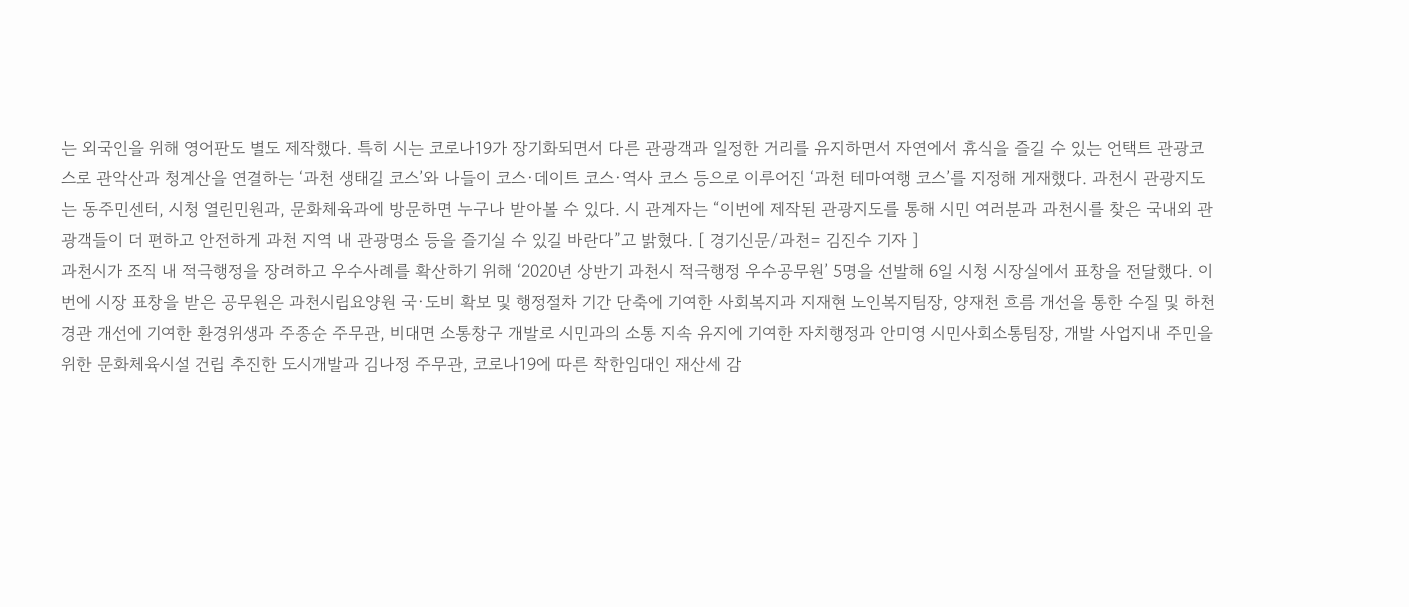는 외국인을 위해 영어판도 별도 제작했다. 특히 시는 코로나19가 장기화되면서 다른 관광객과 일정한 거리를 유지하면서 자연에서 휴식을 즐길 수 있는 언택트 관광코스로 관악산과 청계산을 연결하는 ‘과천 생태길 코스’와 나들이 코스·데이트 코스·역사 코스 등으로 이루어진 ‘과천 테마여행 코스’를 지정해 게재했다. 과천시 관광지도는 동주민센터, 시청 열린민원과, 문화체육과에 방문하면 누구나 받아볼 수 있다. 시 관계자는 “이번에 제작된 관광지도를 통해 시민 여러분과 과천시를 찾은 국내외 관광객들이 더 편하고 안전하게 과천 지역 내 관광명소 등을 즐기실 수 있길 바란다”고 밝혔다. [ 경기신문/과천= 김진수 기자 ]
과천시가 조직 내 적극행정을 장려하고 우수사례를 확산하기 위해 ‘2020년 상반기 과천시 적극행정 우수공무원’ 5명을 선발해 6일 시청 시장실에서 표창을 전달했다. 이번에 시장 표창을 받은 공무원은 과천시립요양원 국·도비 확보 및 행정절차 기간 단축에 기여한 사회복지과 지재현 노인복지팀장, 양재천 흐름 개선을 통한 수질 및 하천 경관 개선에 기여한 환경위생과 주종순 주무관, 비대면 소통창구 개발로 시민과의 소통 지속 유지에 기여한 자치행정과 안미영 시민사회소통팀장, 개발 사업지내 주민을 위한 문화체육시설 건립 추진한 도시개발과 김나정 주무관, 코로나19에 따른 착한임대인 재산세 감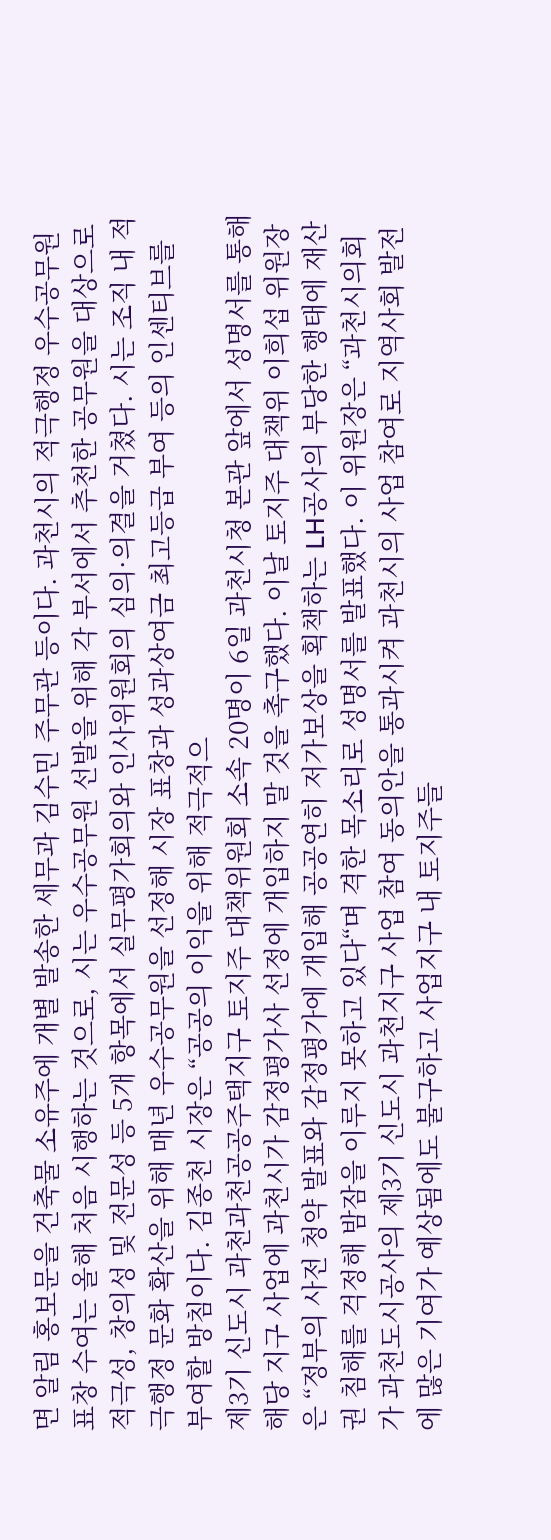면 알림 홍보문을 건축물 소유주에 개별 발송한 세무과 김수민 주무관 등이다. 과천시의 적극행정 우수공무원 표창 수여는 올해 처음 시행하는 것으로, 시는 우수공무원 선발을 위해 각 부서에서 추천한 공무원을 대상으로 적극성, 창의성 및 전문성 등 5개 항목에서 실무평가회의와 인사위원회의 심의·의결을 거쳤다. 시는 조직 내 적극행정 문화 확산을 위해 매년 우수공무원을 선정해 시장 표창과 성과상여금 최고등급 부여 등의 인센티브를 부여할 방침이다. 김종천 시장은 “공공의 이익을 위해 적극적으
제3기 신도시 과천과천공공주택지구 토지주 대책위원회 소속 20명이 6일 과천시청 본관 앞에서 성명서를 통해 해당 지구 사업에 과천시가 감정평가사 선정에 개입하지 말 것을 촉구했다. 이날 토지주 대책위 이희섭 위원장은 “정부의 사전 청약 발표와 감정평가에 개입해 공공연히 저가보상을 획책하는 LH공사의 부당한 행태에 재산권 침해를 걱정해 밤잠을 이루지 못하고 있다“며 격한 목소리로 성명서를 발표했다. 이 위원장은 “과천시의회가 과천도시공사의 제3기 신도시 과천지구 사업 참여 동의안을 통과시켜 과천시의 사업 참여로 지역사회 발전에 많은 기여가 예상됨에도 불구하고 사업지구 내 토지주들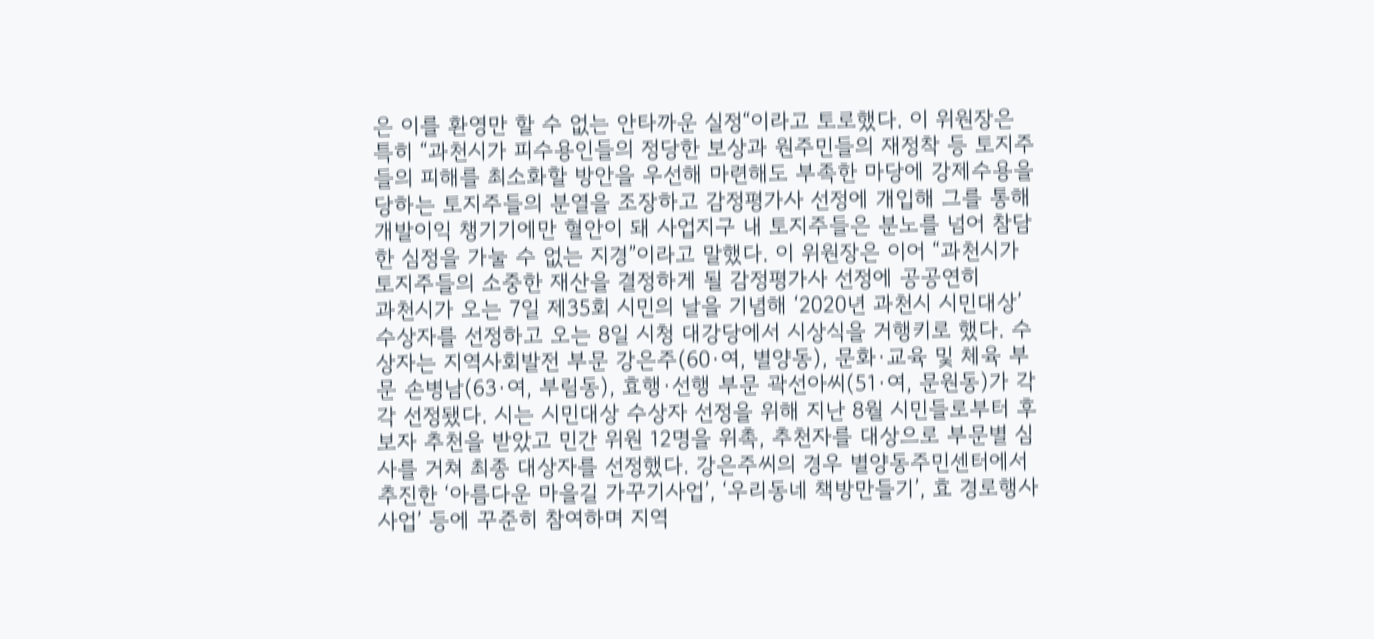은 이를 환영만 할 수 없는 안타까운 실정“이라고 토로했다. 이 위원장은 특히 “과천시가 피수용인들의 정당한 보상과 원주민들의 재정착 등 토지주들의 피해를 최소화할 방안을 우선해 마련해도 부족한 마당에 강제수용을 당하는 토지주들의 분열을 조장하고 감정평가사 선정에 개입해 그를 통해 개발이익 챙기기에만 혈안이 돼 사업지구 내 토지주들은 분노를 넘어 참담한 심정을 가눌 수 없는 지경”이라고 말했다. 이 위원장은 이어 “과천시가 토지주들의 소중한 재산을 결정하게 될 감정평가사 선정에 공공연히
과천시가 오는 7일 제35회 시민의 날을 기념해 ‘2020년 과천시 시민대상’ 수상자를 선정하고 오는 8일 시청 대강당에서 시상식을 거행키로 했다. 수상자는 지역사회발전 부문 강은주(60·여, 별양동), 문화·교육 및 체육 부문 손병남(63·여, 부림동), 효행·선행 부문 곽선아씨(51·여, 문원동)가 각각 선정됐다. 시는 시민대상 수상자 선정을 위해 지난 8월 시민들로부터 후보자 추천을 받았고 민간 위원 12명을 위촉, 추천자를 대상으로 부문별 심사를 거쳐 최종 대상자를 선정했다. 강은주씨의 경우 별양동주민센터에서 추진한 ‘아름다운 마을길 가꾸기사업’, ‘우리동네 책방만들기’, 효 경로행사 사업’ 등에 꾸준히 참여하며 지역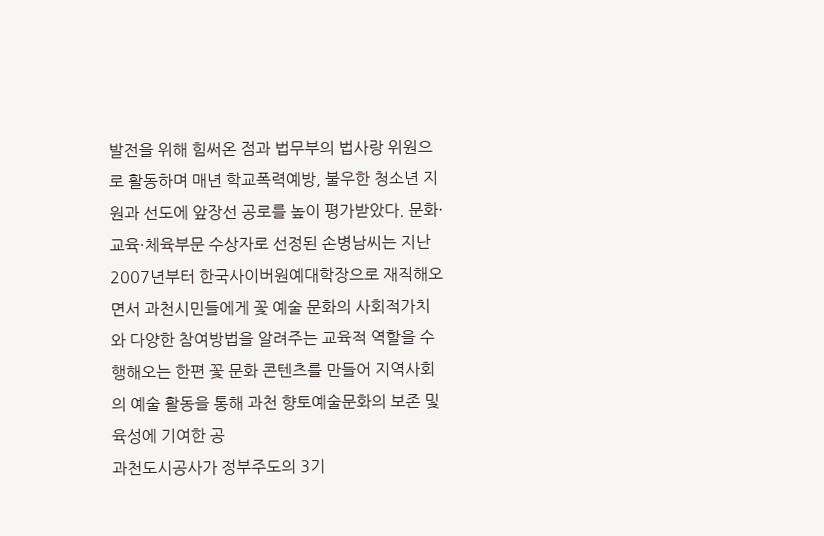발전을 위해 힘써온 점과 법무부의 법사랑 위원으로 활동하며 매년 학교폭력예방, 불우한 청소년 지원과 선도에 앞장선 공로를 높이 평가받았다. 문화·교육·체육부문 수상자로 선정된 손병남씨는 지난 2007년부터 한국사이버원예대학장으로 재직해오면서 과천시민들에게 꽃 예술 문화의 사회적가치와 다양한 참여방법을 알려주는 교육적 역할을 수행해오는 한편 꽃 문화 콘텐츠를 만들어 지역사회의 예술 활동을 통해 과천 향토예술문화의 보존 및 육성에 기여한 공
과천도시공사가 정부주도의 3기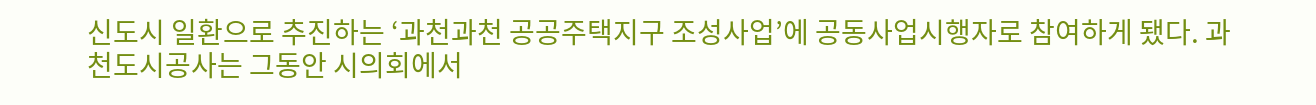신도시 일환으로 추진하는 ‘과천과천 공공주택지구 조성사업’에 공동사업시행자로 참여하게 됐다. 과천도시공사는 그동안 시의회에서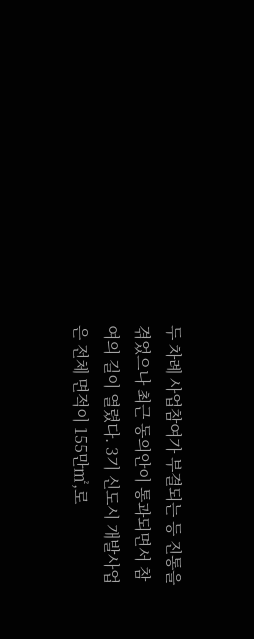두 차례 사업참여가 부결되는 등 진통을 겪었으나 최근 동의안이 통과되면서 참여의 길이 열렸다. 3기 신도시 개발사업은 전체 면적이 155만㎡,로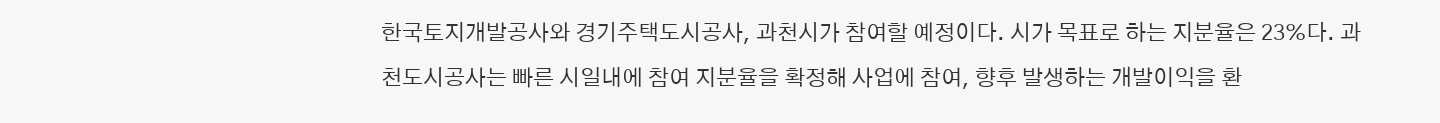한국토지개발공사와 경기주택도시공사, 과천시가 참여할 예정이다. 시가 목표로 하는 지분율은 23%다. 과천도시공사는 빠른 시일내에 참여 지분율을 확정해 사업에 참여, 향후 발생하는 개발이익을 환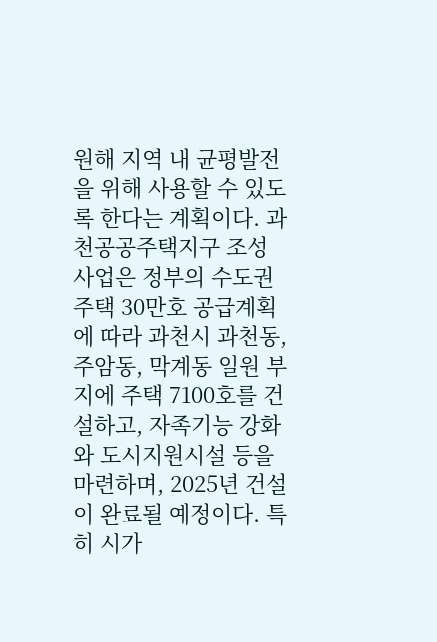원해 지역 내 균평발전을 위해 사용할 수 있도록 한다는 계획이다. 과천공공주택지구 조성사업은 정부의 수도권 주택 30만호 공급계획에 따라 과천시 과천동, 주암동, 막계동 일원 부지에 주택 7100호를 건설하고, 자족기능 강화와 도시지원시설 등을 마련하며, 2025년 건설이 완료될 예정이다. 특히 시가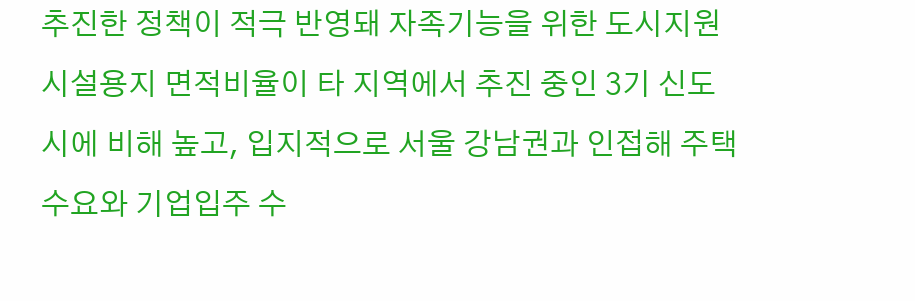추진한 정책이 적극 반영돼 자족기능을 위한 도시지원시설용지 면적비율이 타 지역에서 추진 중인 3기 신도시에 비해 높고, 입지적으로 서울 강남권과 인접해 주택수요와 기업입주 수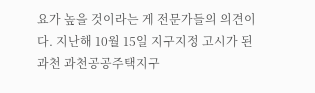요가 높을 것이라는 게 전문가들의 의견이다. 지난해 10월 15일 지구지정 고시가 된 과천 과천공공주택지구